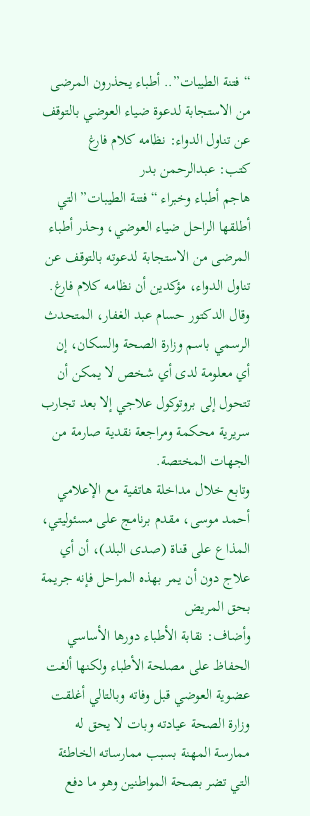“فتنة الطيبات”.. أطباء يحذرون المرضى من الاستجابة لدعوة ضياء العوضي بالتوقف عن تناول الدواء: نظامه كلام فارغ
كتب: عبدالرحمن بدر
هاجم أطباء وخبراء “فتنة الطيبات” التي أطلقها الراحل ضياء العوضي، وحذر أطباء المرضى من الاستجابة لدعوته بالتوقف عن تناول الدواء، مؤكدين أن نظامه كلام فارغ.
وقال الدكتور حسام عبد الغفار، المتحدث الرسمي باسم وزارة الصحة والسكان، إن أي معلومة لدى أي شخص لا يمكن أن تتحول إلى بروتوكول علاجي إلا بعد تجارب سريرية محكمة ومراجعة نقدية صارمة من الجهات المختصة.
وتابع خلال مداخلة هاتفية مع الإعلامي أحمد موسى، مقدم برنامج على مسئوليتي، المذاع على قناة (صدى البلد)، أن أي علاج دون أن يمر بهذه المراحل فإنه جريمة بحق المريض
وأضاف: نقابة الأطباء دورها الأساسي الحفاظ على مصلحة الأطباء ولكنها ألغت عضوية العوضي قبل وفاته وبالتالي أغلقت وزارة الصحة عيادته وبات لا يحق له ممارسة المهنة بسبب ممارساته الخاطئة التي تضر بصحة المواطنين وهو ما دفع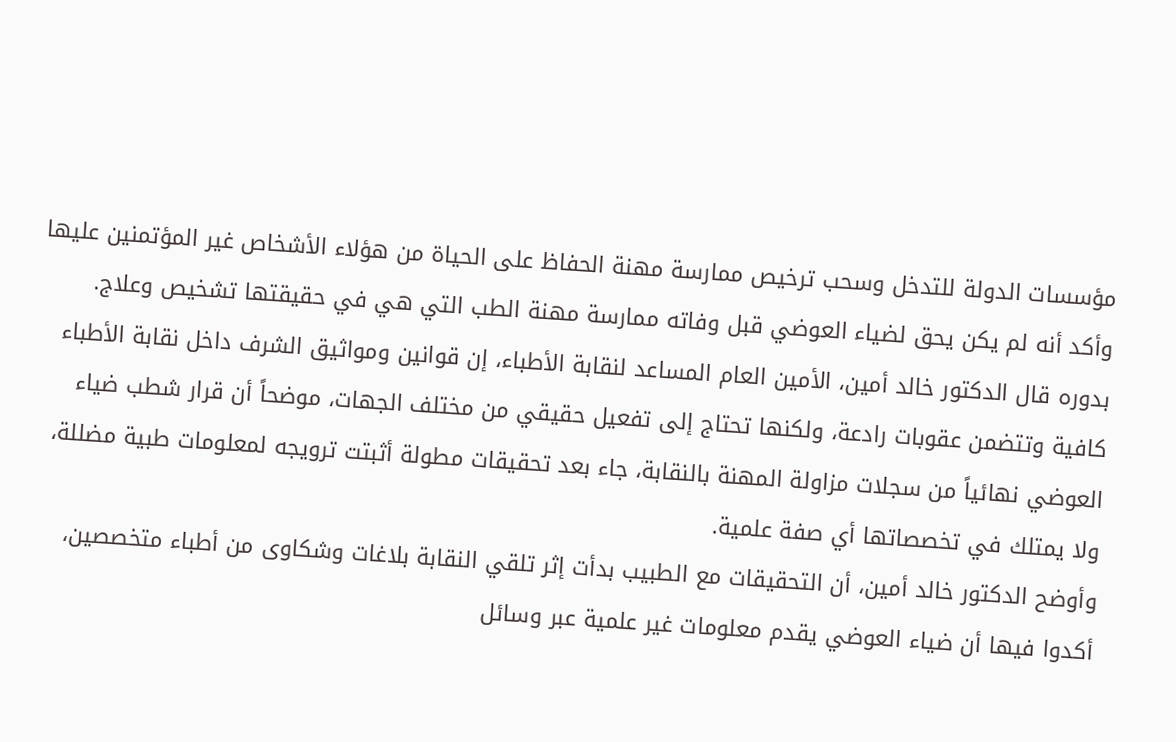مؤسسات الدولة للتدخل وسحب ترخيص ممارسة مهنة الحفاظ على الحياة من هؤلاء الأشخاص غير المؤتمنين عليها
وأكد أنه لم يكن يحق لضياء العوضي قبل وفاته ممارسة مهنة الطب التي هي في حقيقتها تشخيص وعلاج.
بدوره قال الدكتور خالد أمين، الأمين العام المساعد لنقابة الأطباء، إن قوانين ومواثيق الشرف داخل نقابة الأطباء كافية وتتضمن عقوبات رادعة، ولكنها تحتاج إلى تفعيل حقيقي من مختلف الجهات، موضحاً أن قرار شطب ضياء العوضي نهائياً من سجلات مزاولة المهنة بالنقابة، جاء بعد تحقيقات مطولة أثبتت ترويجه لمعلومات طبية مضللة، ولا يمتلك في تخصصاتها أي صفة علمية.
وأوضح الدكتور خالد أمين، أن التحقيقات مع الطبيب بدأت إثر تلقي النقابة بلاغات وشكاوى من أطباء متخصصين، أكدوا فيها أن ضياء العوضي يقدم معلومات غير علمية عبر وسائل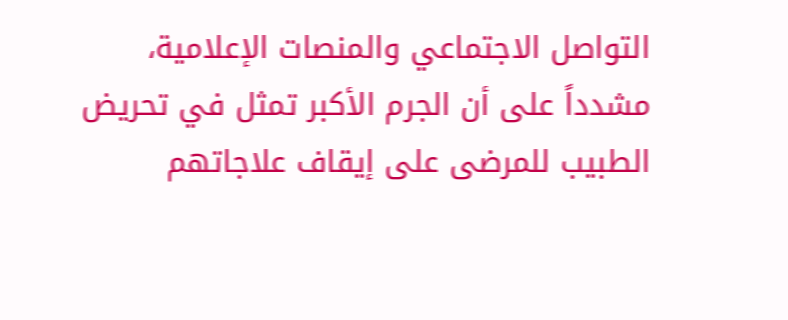التواصل الاجتماعي والمنصات الإعلامية، مشدداً على أن الجرم الأكبر تمثل في تحريض الطبيب للمرضى على إيقاف علاجاتهم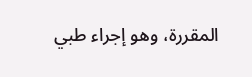المقررة، وهو إجراء طبي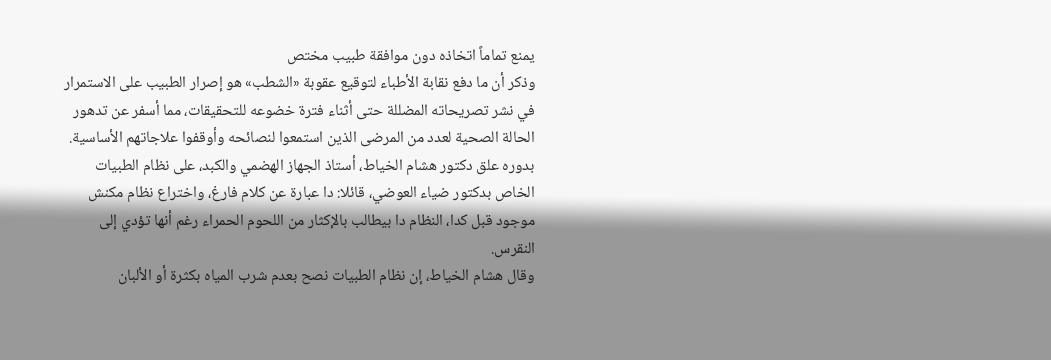يمنع تماماً اتخاذه دون موافقة طبيب مختص
وذكر أن ما دفع نقابة الأطباء لتوقيع عقوبة «الشطب» هو إصرار الطبيب على الاستمرار في نشر تصريحاته المضللة حتى أثناء فترة خضوعه للتحقيقات، مما أسفر عن تدهور الحالة الصحية لعدد من المرضى الذين استمعوا لنصائحه وأوقفوا علاجاتهم الأساسية.
بدوره علق دكتور هشام الخياط، أستاذ الجهاز الهضمي والكبد، على نظام الطبيات الخاص بدكتور ضياء العوضي، قائلا: دا عبارة عن كلام فارغ، واختراع نظام مكنش موجود قبل كدا، النظام دا بيطالب بالإكثار من اللحوم الحمراء رغم أنها تؤدي إلى النقرس.
وقال هشام الخياط، إن نظام الطبيات نصح بعدم شرب المياه بكثرة أو الألبان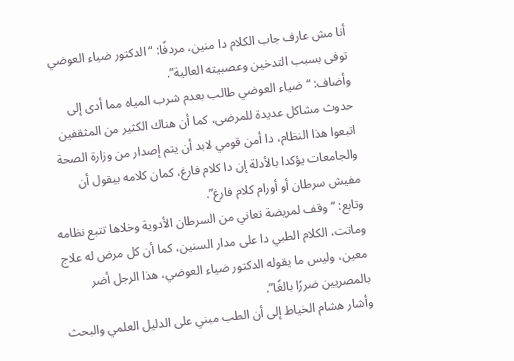أنا مش عارف جاب الكلام دا منين، مردفًا: “الدكتور ضياء العوضي توفى بسبب التدخين وعصبيته العالية”.
وأضاف: “ضياء العوضي طالب بعدم شرب المياه مما أدى إلى حدوث مشاكل عديدة للمرضى، كما أن هناك الكثير من المثقفين اتبعوا هذا النظام، دا أمن قومي لابد أن يتم إصدار من وزارة الصحة والجامعات يؤكدا بالأدلة إن دا كلام فارغ، كمان كلامه بيقول أن مفيش سرطان أو أورام كلام فارغ”.
وتابع: “وقف لمريضة تعاني من السرطان الأدوية وخلاها تتبع نظامه وماتت، الكلام الطبي دا على مدار السنين، كما أن كل مرض له علاج معين، وليس ما يقوله الدكتور ضياء العوضي، هذا الرجل أضر بالمصريين ضررًا بالغًا”.
وأشار هشام الخياط إلى أن الطب مبني على الدليل العلمي والبحث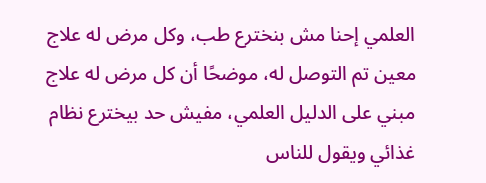العلمي إحنا مش بنخترع طب، وكل مرض له علاج معين تم التوصل له، موضحًا أن كل مرض له علاج مبني على الدليل العلمي، مفيش حد بيخترع نظام غذائي ويقول للناس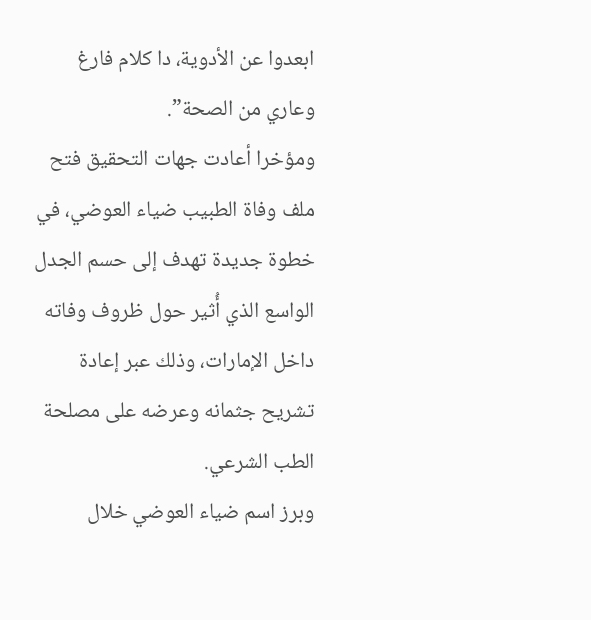ابعدوا عن الأدوية، دا كلام فارغ وعاري من الصحة”.
ومؤخرا أعادت جهات التحقيق فتح ملف وفاة الطبيب ضياء العوضي، في خطوة جديدة تهدف إلى حسم الجدل الواسع الذي أُثير حول ظروف وفاته داخل الإمارات، وذلك عبر إعادة تشريح جثمانه وعرضه على مصلحة الطب الشرعي.
وبرز اسم ضياء العوضي خلال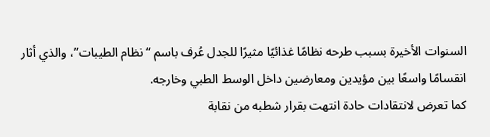السنوات الأخيرة بسبب طرحه نظامًا غذائيًا مثيرًا للجدل عُرف باسم “نظام الطيبات”، والذي أثار انقسامًا واسعًا بين مؤيدين ومعارضين داخل الوسط الطبي وخارجه.
كما تعرض لانتقادات حادة انتهت بقرار شطبه من نقابة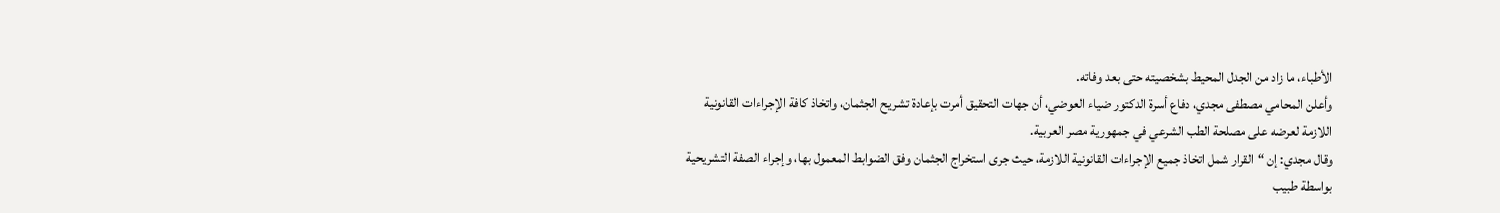الأطباء، ما زاد من الجدل المحيط بشخصيته حتى بعد وفاته.
وأعلن المحامي مصطفى مجدي، دفاع أسرة الدكتور ضياء العوضي، أن جهات التحقيق أمرت بإعادة تشريح الجثمان، واتخاذ كافة الإجراءات القانونية اللازمة لعرضه على مصلحة الطب الشرعي في جمهورية مصر العربية.
وقال مجدي: إن “القرار شمل اتخاذ جميع الإجراءات القانونية اللازمة، حيث جرى استخراج الجثمان وفق الضوابط المعمول بها، وإجراء الصفة التشريحية بواسطة طبيب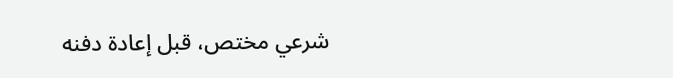شرعي مختص، قبل إعادة دفنه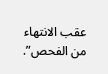عقب الانتهاء من الفحص”.